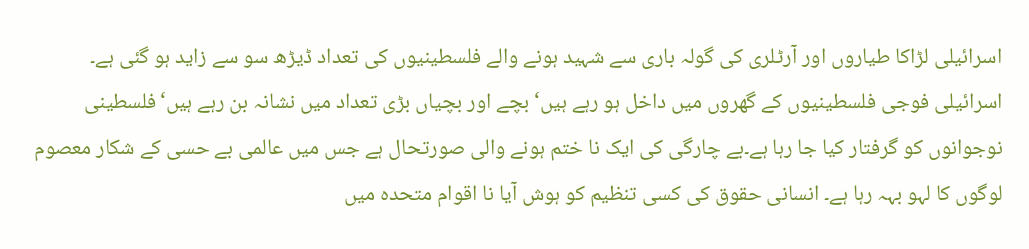اسرائیلی لڑاکا طیاروں اور آرٹلری کی گولہ باری سے شہید ہونے والے فلسطینیوں کی تعداد ڈیڑھ سو سے زاید ہو گئی ہے۔ اسرائیلی فوجی فلسطینیوں کے گھروں میں داخل ہو رہے ہیں‘ بچے اور بچیاں بڑی تعداد میں نشانہ بن رہے ہیں‘فلسطینی نوجوانوں کو گرفتار کیا جا رہا ہے۔بے چارگی کی ایک نا ختم ہونے والی صورتحال ہے جس میں عالمی بے حسی کے شکار معصوم لوگوں کا لہو بہہ رہا ہے۔ انسانی حقوق کی کسی تنظیم کو ہوش آیا نا اقوام متحدہ میں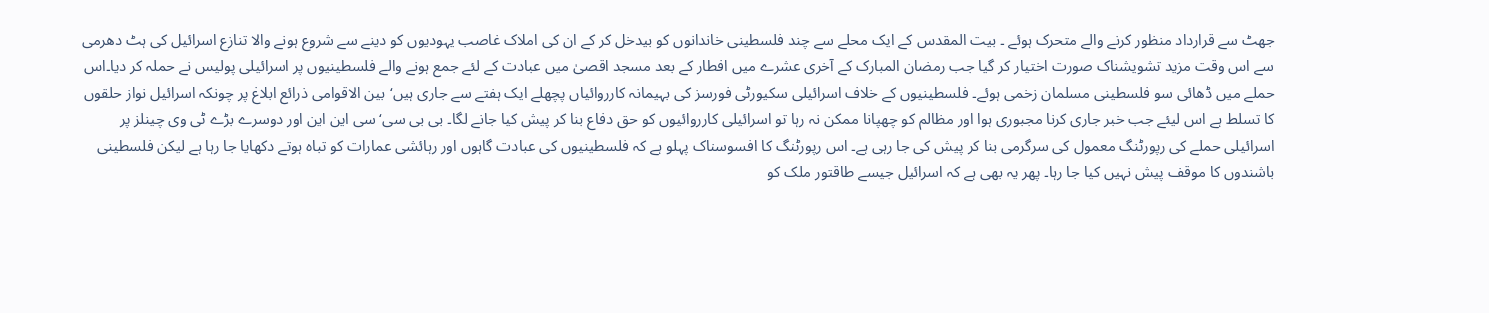جھٹ سے قرارداد منظور کرنے والے متحرک ہوئے ۔ بیت المقدس کے ایک محلے سے چند فلسطینی خاندانوں کو بیدخل کر کے ان کی املاک غاصب یہودیوں کو دینے سے شروع ہونے والا تنازع اسرائیل کی ہٹ دھرمی سے اس وقت مزید تشویشناک صورت اختیار کر گیا جب رمضان المبارک کے آخری عشرے میں افطار کے بعد مسجد اقصیٰ میں عبادت کے لئے جمع ہونے والے فلسطینیوں پر اسرائیلی پولیس نے حملہ کر دیا۔اس حملے میں ڈھائی سو فلسطینی مسلمان زخمی ہوئے۔ فلسطینیوں کے خلاف اسرائیلی سکیورٹی فورسز کی بہیمانہ کارروائیاں پچھلے ایک ہفتے سے جاری ہیں‘بین الاقوامی ذرائع ابلاغ پر چونکہ اسرائیل نواز حلقوں کا تسلط ہے اس لیئے جب خبر جاری کرنا مجبوری ہوا اور مظالم کو چھپانا ممکن نہ رہا تو اسرائیلی کارروائیوں کو حق دفاع بنا کر پیش کیا جانے لگا۔ بی بی سی‘ سی این این اور دوسرے بڑے ٹی وی چینلز پر اسرائیلی حملے کی رپورٹنگ معمول کی سرگرمی بنا کر پیش کی جا رہی ہے۔ اس رپورٹنگ کا افسوسناک پہلو ہے کہ فلسطینیوں کی عبادت گاہوں اور رہائشی عمارات کو تباہ ہوتے دکھایا جا رہا ہے لیکن فلسطینی باشندوں کا موقف پیش نہیں کیا جا رہا۔ پھر یہ بھی ہے کہ اسرائیل جیسے طاقتور ملک کو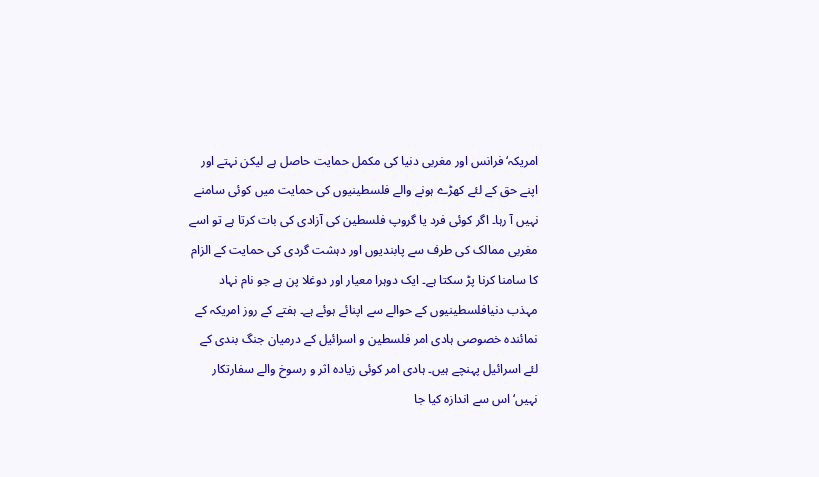امریکہ‘ فرانس اور مغربی دنیا کی مکمل حمایت حاصل ہے لیکن نہتے اور اپنے حق کے لئے کھڑے ہونے والے فلسطینیوں کی حمایت میں کوئی سامنے نہیں آ رہا۔ اگر کوئی فرد یا گروپ فلسطین کی آزادی کی بات کرتا ہے تو اسے مغربی ممالک کی طرف سے پابندیوں اور دہشت گردی کی حمایت کے الزام کا سامنا کرنا پڑ سکتا ہے۔ ایک دوہرا معیار اور دوغلا پن ہے جو نام نہاد مہذب دنیافلسطینیوں کے حوالے سے اپنائے ہوئے ہے۔ ہفتے کے روز امریکہ کے نمائندہ خصوصی ہادی امر فلسطین و اسرائیل کے درمیان جنگ بندی کے لئے اسرائیل پہنچے ہیں۔ ہادی امر کوئی زیادہ اثر و رسوخ والے سفارتکار نہیں‘اس سے اندازہ کیا جا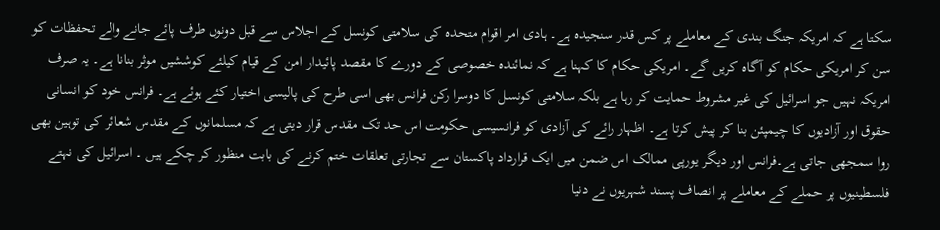سکتا ہے کہ امریکہ جنگ بندی کے معاملے پر کس قدر سنجیدہ ہے۔ ہادی امر اقوام متحدہ کی سلامتی کونسل کے اجلاس سے قبل دونوں طرف پائے جانے والے تحفظات کو سن کر امریکی حکام کو آگاہ کریں گے۔ امریکی حکام کا کہنا ہے کہ نمائندہ خصوصی کے دورے کا مقصد پائیدار امن کے قیام کیلئے کوششیں موثر بنانا ہے۔ یہ صرف امریکہ نہیں جو اسرائیل کی غیر مشروط حمایت کر رہا ہے بلکہ سلامتی کونسل کا دوسرا رکن فرانس بھی اسی طرح کی پالیسی اختیار کئے ہوئے ہے۔ فرانس خود کو انسانی حقوق اور آزادیوں کا چیمپئن بنا کر پیش کرتا ہے۔ اظہار رائے کی آزادی کو فرانسیسی حکومت اس حد تک مقدس قرار دیتی ہے کہ مسلمانوں کے مقدس شعائر کی توہین بھی روا سمجھی جاتی ہے۔فرانس اور دیگر یورپی ممالک اس ضمن میں ایک قرارداد پاکستان سے تجارتی تعلقات ختم کرنے کی بابت منظور کر چکے ہیں ۔ اسرائیل کی نہتے فلسطینیوں پر حملے کے معاملے پر انصاف پسند شہریوں نے دنیا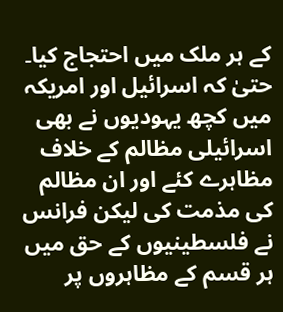کے ہر ملک میں احتجاج کیا۔ حتیٰ کہ اسرائیل اور امریکہ میں کچھ یہودیوں نے بھی اسرائیلی مظالم کے خلاف مظاہرے کئے اور ان مظالم کی مذمت کی لیکن فرانس نے فلسطینیوں کے حق میں ہر قسم کے مظاہروں پر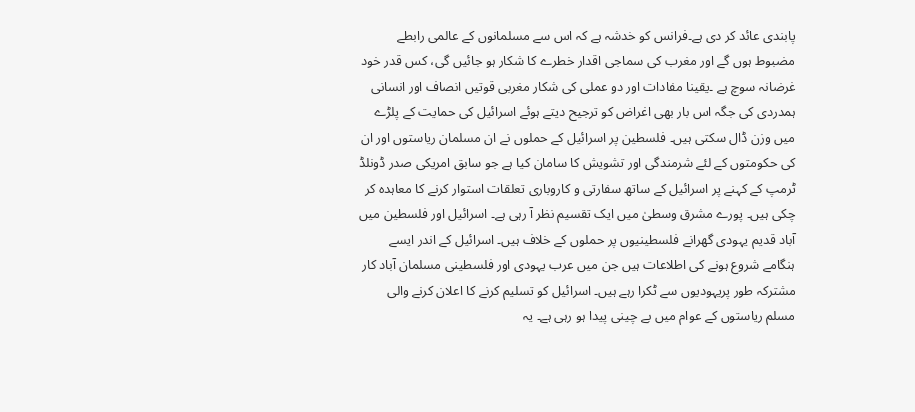پابندی عائد کر دی ہے۔فرانس کو خدشہ ہے کہ اس سے مسلمانوں کے عالمی رابطے مضبوط ہوں گے اور مغرب کی سماجی اقدار خطرے کا شکار ہو جائیں گی، کس قدر خود غرضانہ سوچ ہے ۔یقینا مفادات اور دو عملی کی شکار مغربی قوتیں انصاف اور انسانی ہمدردی کی جگہ اس بار بھی اغراض کو ترجیح دیتے ہوئے اسرائیل کی حمایت کے پلڑے میں وزن ڈال سکتی ہیں۔ فلسطین پر اسرائیل کے حملوں نے ان مسلمان ریاستوں اور ان کی حکومتوں کے لئے شرمندگی اور تشویش کا سامان کیا ہے جو سابق امریکی صدر ڈونلڈ ٹرمپ کے کہنے پر اسرائیل کے ساتھ سفارتی و کاروباری تعلقات استوار کرنے کا معاہدہ کر چکی ہیں۔ پورے مشرق وسطیٰ میں ایک تقسیم نظر آ رہی ہے۔ اسرائیل اور فلسطین میں آباد قدیم یہودی گھرانے فلسطینیوں پر حملوں کے خلاف ہیں۔ اسرائیل کے اندر ایسے ہنگامے شروع ہونے کی اطلاعات ہیں جن میں عرب یہودی اور فلسطینی مسلمان آباد کار مشترکہ طور پریہودیوں سے ٹکرا رہے ہیں۔ اسرائیل کو تسلیم کرنے کا اعلان کرنے والی مسلم ریاستوں کے عوام میں بے چینی پیدا ہو رہی ہے۔ یہ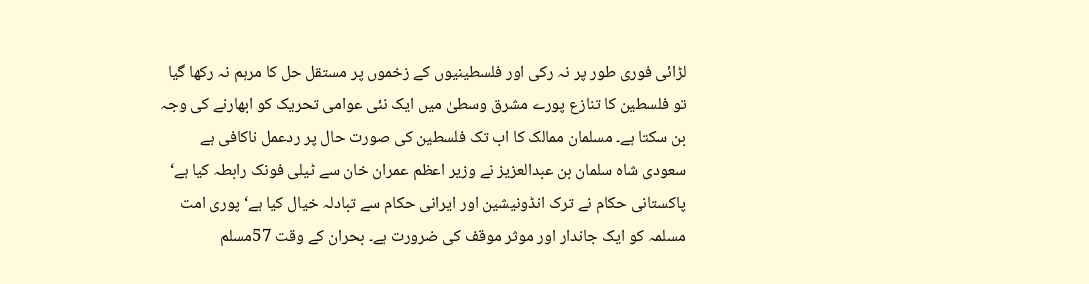لڑائی فوری طور پر نہ رکی اور فلسطینیوں کے زخموں پر مستقل حل کا مرہم نہ رکھا گیا تو فلسطین کا تنازع پورے مشرق وسطیٰ میں ایک نئی عوامی تحریک کو ابھارنے کی وجہ بن سکتا ہے۔ مسلمان ممالک کا اب تک فلسطین کی صورت حال پر ردعمل ناکافی ہے سعودی شاہ سلمان بن عبدالعزیز نے وزیر اعظم عمران خان سے ٹیلی فونک رابطہ کیا ہے‘ پاکستانی حکام نے ترک انڈونیشین اور ایرانی حکام سے تبادلہ خیال کیا ہے‘ پوری امت مسلمہ کو ایک جاندار اور موثر موقف کی ضرورت ہے۔ بحران کے وقت 57مسلم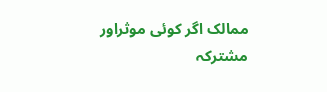ممالک اگر کوئی موثراور مشترکہ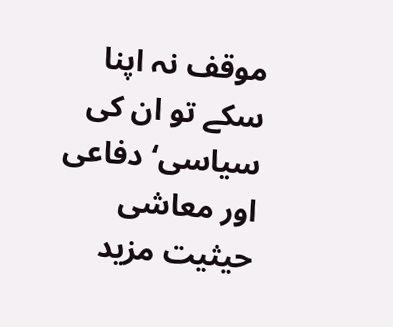موقف نہ اپنا سکے تو ان کی سیاسی‘ دفاعی اور معاشی حیثیت مزید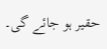حقیر ہو جائے گی۔